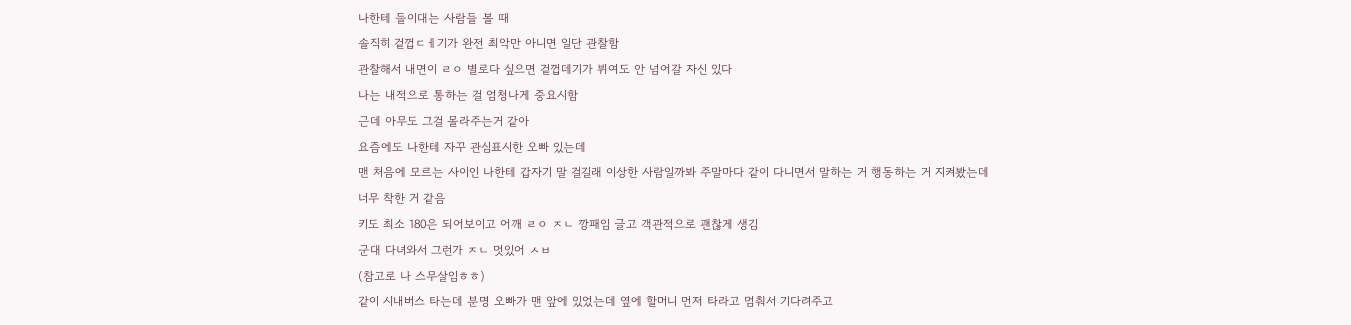나한테 들이대는 사람들 볼 때
솔직히 겉껍ㄷㅔ기가 완전 최악만 아니면 일단 관찰함
관찰해서 내면이 ㄹㅇ 별로다 싶으면 겉껍데기가 뷔여도 안 넘어갈 자신 있다
나는 내적으로 통하는 걸 엄청나게 중요시함
근데 아무도 그걸 몰라주는거 같아
요즘에도 나한테 자꾸 관심표시한 오빠 있는데
맨 처음에 모르는 사이인 나한테 갑자기 말 걸길래 이상한 사람일까봐 주말마다 같이 다니면서 말하는 거 행동하는 거 지켜봤는데
너무 착한 거 같음
키도 최소 180은 되어보이고 어깨 ㄹㅇ ㅈㄴ 깡패임 글고 객관적으로 괜찮게 생김
군대 다녀와서 그런가 ㅈㄴ 멋있어 ㅅㅂ
(참고로 나 스무살임ㅎㅎ)
같이 시내버스 타는데 분명 오빠가 맨 앞에 있었는데 옆에 할머니 먼저 타라고 멈춰서 기다려주고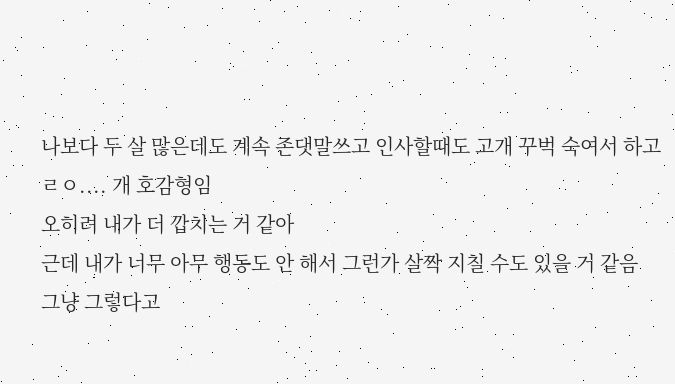나보다 두 살 많은데도 계속 존댓말쓰고 인사할때도 고개 꾸벅 숙여서 하고
ㄹㅇ.... 개 호감형임
오히려 내가 더 깝치는 거 같아
근데 내가 너무 아무 행동도 안 해서 그런가 살짝 지칠 수도 있을 거 같음
그냥 그렇다고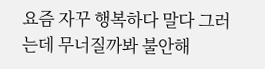요즘 자꾸 행복하다 말다 그러는데 무너질까봐 불안해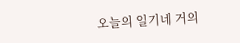오늘의 일기네 거의